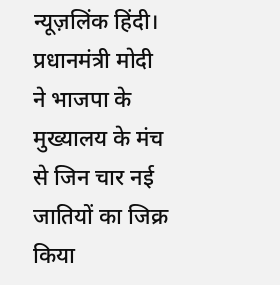न्यूज़लिंक हिंदी। प्रधानमंत्री मोदी ने भाजपा के मुख्यालय के मंच से जिन चार नई जातियों का जिक्र किया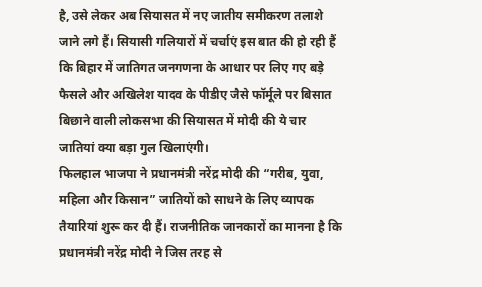है, उसे लेकर अब सियासत में नए जातीय समीकरण तलाशे जाने लगे हैं। सियासी गलियारों में चर्चाएं इस बात की हो रही हैं कि बिहार में जातिगत जनगणना के आधार पर लिए गए बड़े फैसले और अखिलेश यादव के पीडीए जैसे फॉर्मूले पर बिसात बिछाने वाली लोकसभा की सियासत में मोदी की ये चार जातियां क्या बड़ा गुल खिलाएंगी।
फिलहाल भाजपा ने प्रधानमंत्री नरेंद्र मोदी की “गरीब, युवा, महिला और किसान” जातियों को साधने के लिए व्यापक तैयारियां शुरू कर दी हैं। राजनीतिक जानकारों का मानना है कि प्रधानमंत्री नरेंद्र मोदी ने जिस तरह से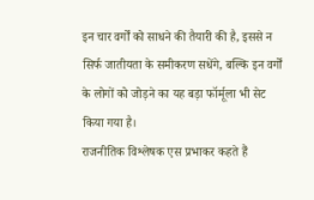इन चार वर्गों को साधने की तैयारी की है, इससे न सिर्फ जातीयता के समीकरण सधेंगे, बल्कि इन वर्गों के लोगों को जोड़ने का यह बड़ा फॉर्मूला भी सेट किया गया है।
राजनीतिक विश्लेषक एस प्रभाकर कहते हैं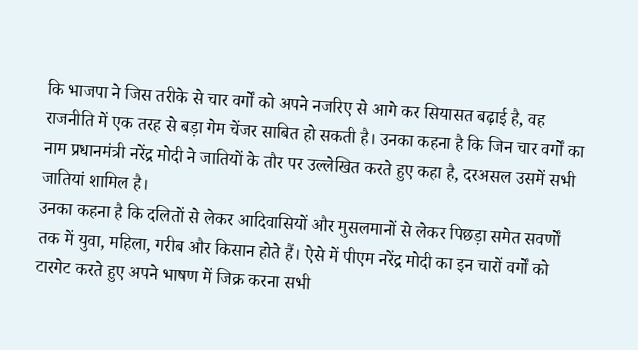कि भाजपा ने जिस तरीके से चार वर्गों को अपने नजरिए से आगे कर सियासत बढ़ाई है, वह राजनीति में एक तरह से बड़ा गेम चेंजर साबित हो सकती है। उनका कहना है कि जिन चार वर्गों का नाम प्रधानमंत्री नरेंद्र मोदी ने जातियों के तौर पर उल्लेखित करते हुए कहा है, दरअसल उसमें सभी जातियां शामिल है।
उनका कहना है कि दलितों से लेकर आदिवासियों और मुसलमानों से लेकर पिछड़ा समेत सवर्णों तक में युवा, महिला, गरीब और किसान होते हैं। ऐसे में पीएम नरेंद्र मोदी का इन चारों वर्गों को टारगेट करते हुए अपने भाषण में जिक्र करना सभी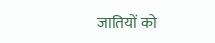जातियों को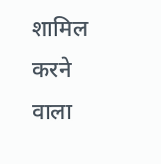शामिल करने वाला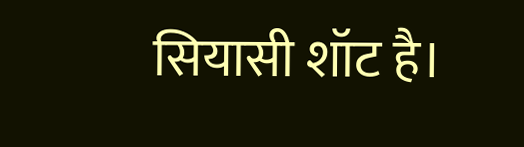सियासी शॉट है।